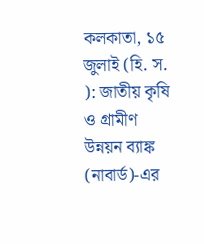কলকাতা, ১৫ জুলাই (হি. স. ): জাতীয় কৃষি ও গ্রামীণ উন্নয়ন ব্যাঙ্ক (নাবার্ড)-এর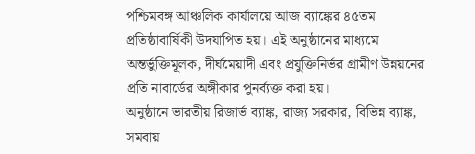পশ্চিমবঙ্গ আঞ্চলিক কার্যালয়ে আজ ব্যাঙ্কের ৪৫তম প্রতিষ্ঠাবার্ষিকী উদযাপিত হয়। এই অনুষ্ঠানের মাধ্যমে অন্তর্ভুক্তিমূলক, দীর্ঘমেয়াদী এবং প্রযুক্তিনির্ভর গ্রামীণ উন্নয়নের প্রতি নাবার্ডের অঙ্গীকার পুনর্ব্যক্ত করা হয়।
অনুষ্ঠানে ভারতীয় রিজার্ভ ব্যাঙ্ক, রাজ্য সরকার, বিভিন্ন ব্যাঙ্ক, সমবায়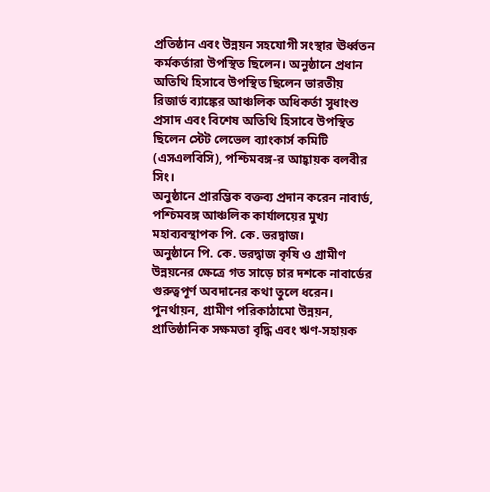প্রতিষ্ঠান এবং উন্নয়ন সহযোগী সংস্থার ঊর্ধ্বতন কর্মকর্তারা উপস্থিত ছিলেন। অনুষ্ঠানে প্রধান অতিথি হিসাবে উপস্থিত ছিলেন ভারতীয় রিজার্ভ ব্যাঙ্কের আঞ্চলিক অধিকর্তা সুধাংশু প্রসাদ এবং বিশেষ অতিথি হিসাবে উপস্থিত ছিলেন স্টেট লেভেল ব্যাংকার্স কমিটি (এসএলবিসি), পশ্চিমবঙ্গ-র আহ্বায়ক বলবীর সিং।
অনুষ্ঠানে প্রারম্ভিক বক্তব্য প্রদান করেন নাবার্ড, পশ্চিমবঙ্গ আঞ্চলিক কার্যালয়ের মুখ্য মহাব্যবস্থাপক পি. কে. ভরদ্বাজ।
অনুষ্ঠানে পি. কে. ভরদ্বাজ কৃষি ও গ্রামীণ উন্নয়নের ক্ষেত্রে গত সাড়ে চার দশকে নাবার্ডের গুরুত্বপূর্ণ অবদানের কথা তুলে ধরেন। পুনর্থায়ন, গ্রামীণ পরিকাঠামো উন্নয়ন, প্রাতিষ্ঠানিক সক্ষমতা বৃদ্ধি এবং ঋণ-সহায়ক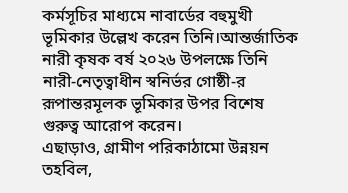কর্মসূচির মাধ্যমে নাবার্ডের বহুমুখী ভূমিকার উল্লেখ করেন তিনি।আন্তর্জাতিক নারী কৃষক বর্ষ ২০২৬ উপলক্ষে তিনি নারী-নেতৃত্বাধীন স্বনির্ভর গোষ্ঠী-র রূপান্তরমূলক ভূমিকার উপর বিশেষ গুরুত্ব আরোপ করেন।
এছাড়াও, গ্রামীণ পরিকাঠামো উন্নয়ন তহবিল,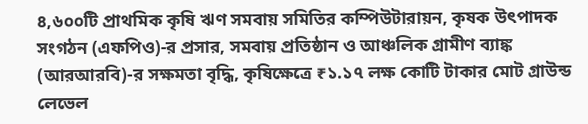৪,৬০০টি প্রাথমিক কৃষি ঋণ সমবায় সমিতির কম্পিউটারায়ন, কৃষক উৎপাদক সংগঠন (এফপিও)-র প্রসার, সমবায় প্রতিষ্ঠান ও আঞ্চলিক গ্রামীণ ব্যাঙ্ক (আরআরবি)-র সক্ষমতা বৃদ্ধি, কৃষিক্ষেত্রে ₹১.১৭ লক্ষ কোটি টাকার মোট গ্রাউন্ড লেভেল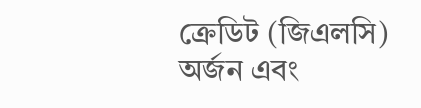ক্রেডিট (জিএলসি) অর্জন এবং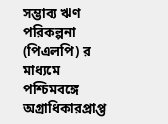সম্ভাব্য ঋণ পরিকল্পনা (পিএলপি) র মাধ্যমে পশ্চিমবঙ্গে অগ্রাধিকারপ্রাপ্ত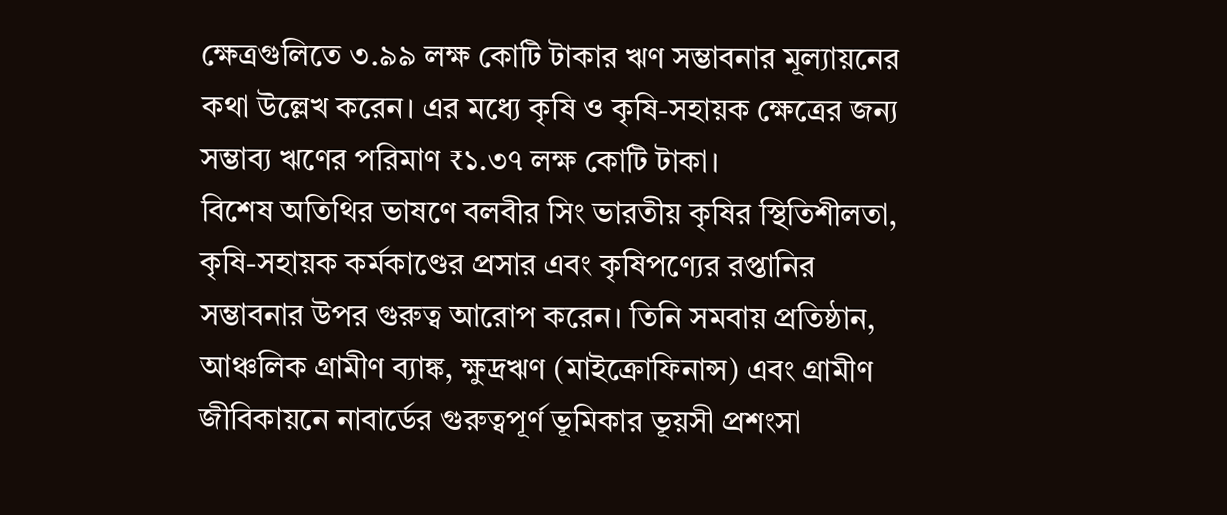ক্ষেত্রগুলিতে ৩.৯৯ লক্ষ কোটি টাকার ঋণ সম্ভাবনার মূল্যায়নের কথা উল্লেখ করেন। এর মধ্যে কৃষি ও কৃষি-সহায়ক ক্ষেত্রের জন্য সম্ভাব্য ঋণের পরিমাণ ₹১.৩৭ লক্ষ কোটি টাকা।
বিশেষ অতিথির ভাষণে বলবীর সিং ভারতীয় কৃষির স্থিতিশীলতা, কৃষি-সহায়ক কর্মকাণ্ডের প্রসার এবং কৃষিপণ্যের রপ্তানির সম্ভাবনার উপর গুরুত্ব আরোপ করেন। তিনি সমবায় প্রতিষ্ঠান, আঞ্চলিক গ্রামীণ ব্যাঙ্ক, ক্ষুদ্রঋণ (মাইক্রোফিনান্স) এবং গ্রামীণ জীবিকায়নে নাবার্ডের গুরুত্বপূর্ণ ভূমিকার ভূয়সী প্রশংসা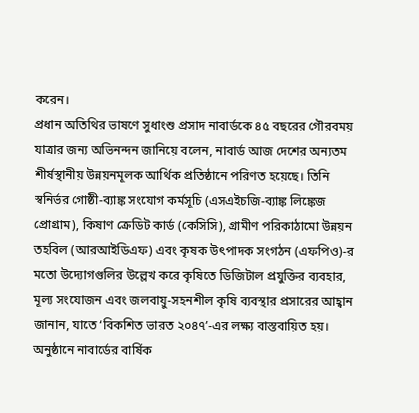করেন।
প্রধান অতিথির ভাষণে সুধাংশু প্রসাদ নাবার্ডকে ৪৫ বছরের গৌরবময় যাত্রার জন্য অভিনন্দন জানিয়ে বলেন, নাবার্ড আজ দেশের অন্যতম শীর্ষস্থানীয় উন্নয়নমূলক আর্থিক প্রতিষ্ঠানে পরিণত হয়েছে। তিনি স্বনির্ভর গোষ্ঠী-ব্যাঙ্ক সংযোগ কর্মসূচি (এসএইচজি-ব্যাঙ্ক লিঙ্কেজ প্রোগ্রাম), কিষাণ ক্রেডিট কার্ড (কেসিসি), গ্রামীণ পরিকাঠামো উন্নয়ন তহবিল (আরআইডিএফ) এবং কৃষক উৎপাদক সংগঠন (এফপিও)-র মতো উদ্যোগগুলির উল্লেখ করে কৃষিতে ডিজিটাল প্রযুক্তির ব্যবহার, মূল্য সংযোজন এবং জলবায়ু-সহনশীল কৃষি ব্যবস্থার প্রসারের আহ্বান জানান, যাতে ‘বিকশিত ভারত ২০৪৭’-এর লক্ষ্য বাস্তবায়িত হয়।
অনুষ্ঠানে নাবার্ডের বার্ষিক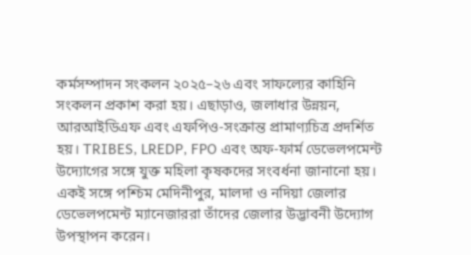কর্মসম্পাদন সংকলন ২০২৫–২৬ এবং সাফল্যের কাহিনি সংকলন প্রকাশ করা হয়। এছাড়াও, জলাধার উন্নয়ন, আরআইডিএফ এবং এফপিও-সংক্রান্ত প্রামাণ্যচিত্র প্রদর্শিত হয়। TRIBES, LREDP, FPO এবং অফ-ফার্ম ডেভেলপমেন্ট উদ্যোগের সঙ্গে যুক্ত মহিলা কৃষকদের সংবর্ধনা জানানো হয়।
একই সঙ্গে পশ্চিম মেদিনীপুর, মালদা ও নদিয়া জেলার ডেভেলপমেন্ট ম্যানেজাররা তাঁদের জেলার উদ্ভাবনী উদ্যোগ উপস্থাপন করেন।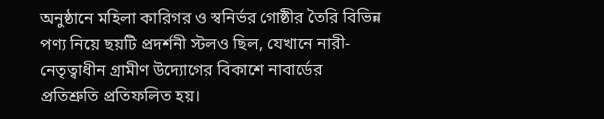অনুষ্ঠানে মহিলা কারিগর ও স্বনির্ভর গোষ্ঠীর তৈরি বিভিন্ন পণ্য নিয়ে ছয়টি প্রদর্শনী স্টলও ছিল, যেখানে নারী-নেতৃত্বাধীন গ্রামীণ উদ্যোগের বিকাশে নাবার্ডের প্রতিশ্রুতি প্রতিফলিত হয়।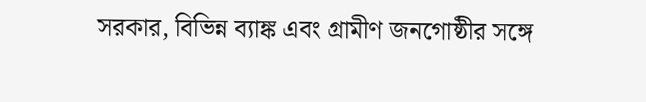সরকার, বিভিন্ন ব্যাঙ্ক এবং গ্রামীণ জনগোষ্ঠীর সঙ্গে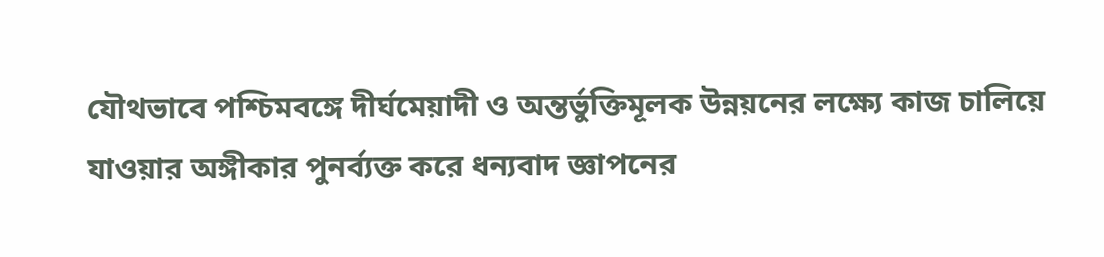যৌথভাবে পশ্চিমবঙ্গে দীর্ঘমেয়াদী ও অন্তর্ভুক্তিমূলক উন্নয়নের লক্ষ্যে কাজ চালিয়ে যাওয়ার অঙ্গীকার পুনর্ব্যক্ত করে ধন্যবাদ জ্ঞাপনের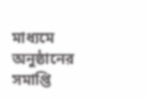মাধ্যমে অনুষ্ঠানের সমাপ্তি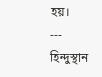হয়।
---
হিন্দুস্থান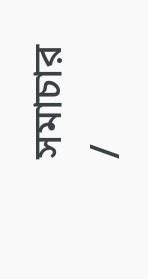সমাচার /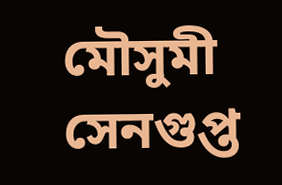মৌসুমী সেনগুপ্ত